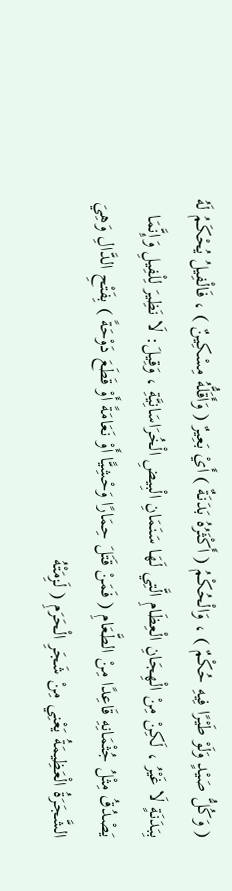( وَكُلُّ صَيْدٍ وَلَوْ طَيْرًا فِيهِ حُكْمٌ ) ، وَالْحُكْمُ ( أَكْثَرُهُ بَدَنَةٌ ) أَيْ بَعِيرٌ ( وَأَقَلُّهُ مِسْكِينٌ ) ، فَالْفِيلُ يُحْكَمُ لَهُ بِبَدَنَةٍ لَا غَيْرُ ، لَكِنْ مِنْ الْهِجَانِ الْعِظَامِ الَّتِي لَهَا سَنَمَانِ الْبِيضِ الْخُرَاسَانِيَّةِ ، وَقِيلَ: لَا نَظِيرَ لِلْفِيلِ وَإِنَّمَا يَصْدُقُ مِثْلُ جُثْمَانِهِ قَاعِدًا مِنْ الطَّعَامِ ( فَمَنْ قَتَلَ حِمَارًا وَحْشِيًّا أَوْ نَعَامَةً أَوْ قَطَعَ دَوْحَةً ) بِفَتْحِ الدَّالِ وَهِيَ الشَّجَرَةُ الْعَظِيمَةُ يَعْنِي مِنْ شَجَرِ الْحَرَمِ ( لَزِمَتْهُ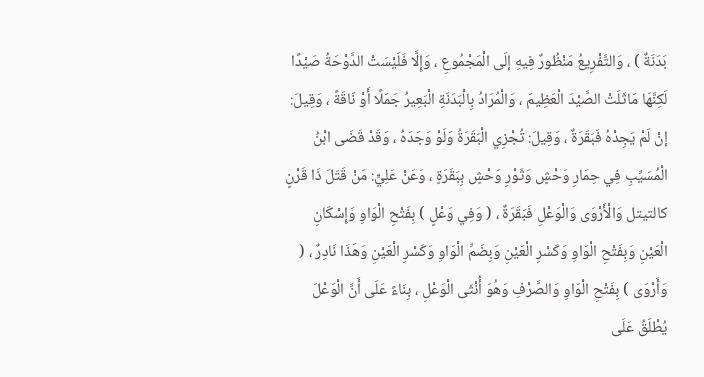بَدَنَةٌ ) ، وَالتَّفْرِيعُ مَنْظُورٌ فِيهِ إلَى الْمَجْمُوعِ ، وَإِلَّا فَلَيْسَتْ الدَّوْحَةُ صَيْدًا لَكِنَّهَا مَاثَلَتْ الصَّيْدَ الْعَظِيمَ ، وَالْمُرَادُ بِالْبَدَنَةِ الْبَعِيرُ جَمَلًا أَوْ نَاقَةً ، وَقِيلَ: إنْ لَمْ يَجِدْهُ فَبَقَرَةٌ ، وَقِيلَ: تُجْزِي الْبَقَرَةُ وَلَوْ وَجَدَهُ ، وَقَدْ قَضَى ابْنُ الْمُسَيِّبِ فِي حِمَارِ وَحْشٍ وَثَوْرِ وَحْشٍ بِبَقَرَةٍ ، وَعَنْ عَلِيٍّ: مَنْ قَتَلَ ذَا قَرْنٍ كالتيتل وَالْأَرْوَى وَالْوَعْلِ فَبَقَرَةٌ ، ( وَفِي وَعْلٍ ) بِفَتْحِ الْوَاوِ وَإِسْكَانِ الْعَيْنِ وَبِفَتْحِ الْوَاوِ وَكَسْرِ الْعَيْنِ وَبِضَمِّ الْوَاوِ وَكَسْرِ الْعَيْنِ وَهَذَا نَادِرٌ ، ( وَأَرْوَى ) بِفَتْحِ الْوَاوِ وَالصَّرْفِ وَهُوَ أُنْثَى الْوَعْلِ ، بِنَاءً عَلَى أَنَّ الْوَعْلَ يُطْلَقُ عَلَى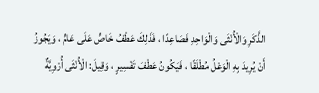الذَّكَرِ وَالْأُنْثَى وَالْوَاحِدِ فَصَاعِدًا ، فَذَلِكَ عَطْفُ خَاصٍّ عَلَى عَامٍّ ، وَيَجُوزُ أَنْ يُرِيدَ بِهِ الْوَعْلُ مُطْلَقًا ، فَيَكُونُ عَطْفَ تَفْسِيرٍ ، وَقِيلَ: الْأُنْثَى أُرْوِيَّةٌ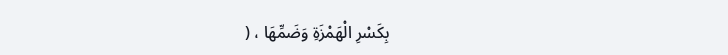بِكَسْرِ الْهَمْزَةِ وَضَمِّهَا ، (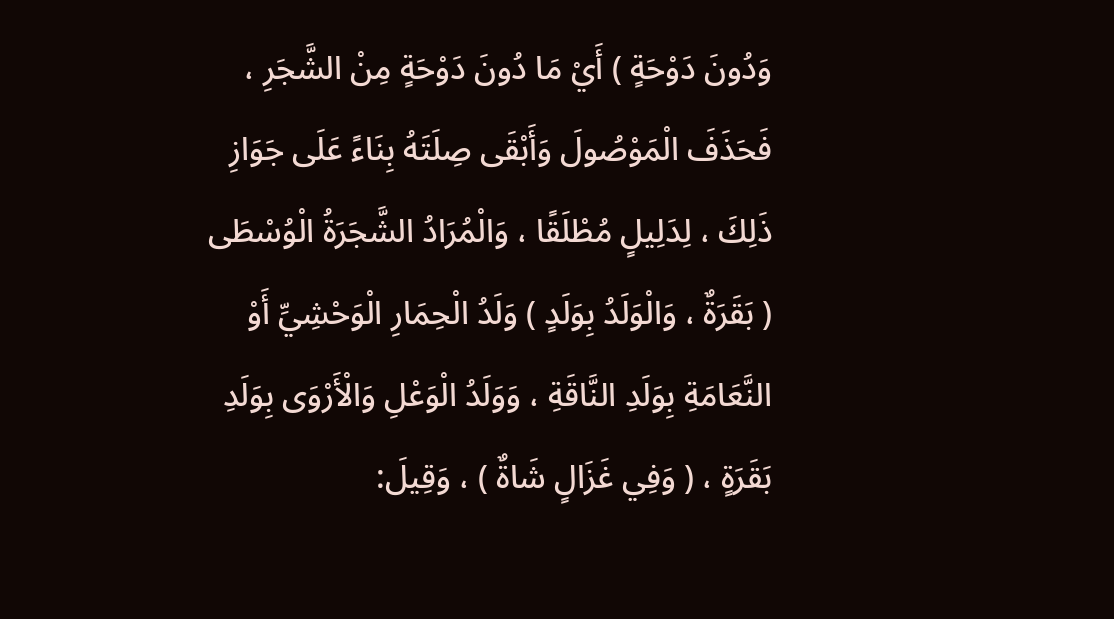وَدُونَ دَوْحَةٍ ) أَيْ مَا دُونَ دَوْحَةٍ مِنْ الشَّجَرِ ، فَحَذَفَ الْمَوْصُولَ وَأَبْقَى صِلَتَهُ بِنَاءً عَلَى جَوَازِ ذَلِكَ ، لِدَلِيلٍ مُطْلَقًا ، وَالْمُرَادُ الشَّجَرَةُ الْوُسْطَى ( بَقَرَةٌ ، وَالْوَلَدُ بِوَلَدٍ ) وَلَدُ الْحِمَارِ الْوَحْشِيِّ أَوْ النَّعَامَةِ بِوَلَدِ النَّاقَةِ ، وَوَلَدُ الْوَعْلِ وَالْأَرْوَى بِوَلَدِ بَقَرَةٍ ، ( وَفِي غَزَالٍ شَاةٌ ) ، وَقِيلَ: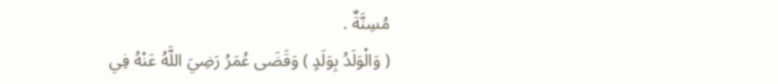مُسِنَّةٌ .
( وَالْوَلَدُ بِوَلَدٍ ) وَقَضَى عُمَرُ رَضِيَ اللَّهُ عَنْهُ فِي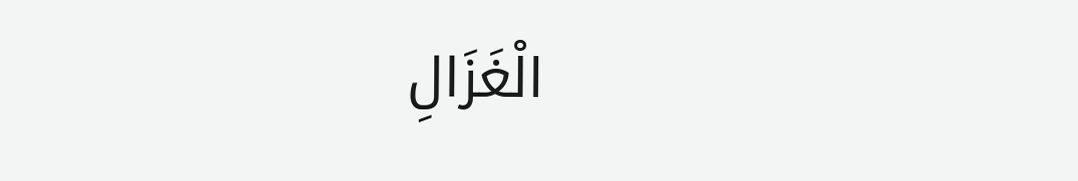الْغَزَالِ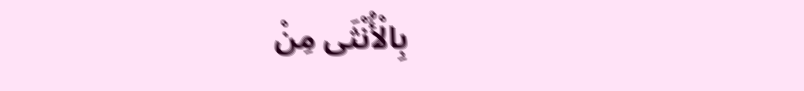بِالْأُنْثَى مِنْ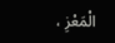الْمَعْزِ ،